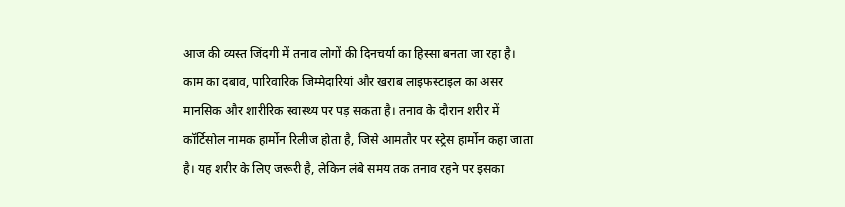आज की व्यस्त जिंदगी में तनाव लोगों की दिनचर्या का हिस्सा बनता जा रहा है। काम का दबाव, पारिवारिक जिम्मेदारियां और खराब लाइफस्टाइल का असर मानसिक और शारीरिक स्वास्थ्य पर पड़ सकता है। तनाव के दौरान शरीर में कॉर्टिसोल नामक हार्मोन रिलीज होता है, जिसे आमतौर पर स्ट्रेस हार्मोन कहा जाता है। यह शरीर के लिए जरूरी है, लेकिन लंबे समय तक तनाव रहने पर इसका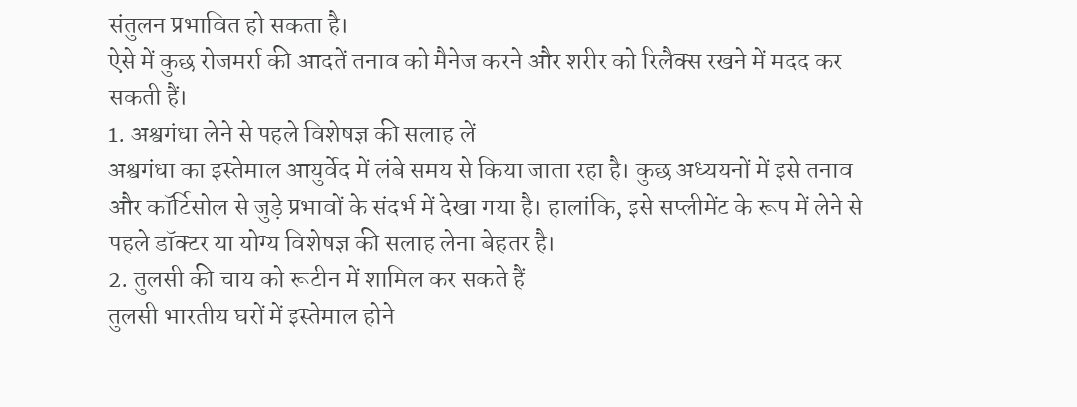संतुलन प्रभावित हो सकता है।
ऐसे में कुछ रोजमर्रा की आदतें तनाव को मैनेज करने और शरीर को रिलैक्स रखने में मदद कर सकती हैं।
1. अश्वगंधा लेने से पहले विशेषज्ञ की सलाह लें
अश्वगंधा का इस्तेमाल आयुर्वेद में लंबे समय से किया जाता रहा है। कुछ अध्ययनों में इसे तनाव और कॉर्टिसोल से जुड़े प्रभावों के संदर्भ में देखा गया है। हालांकि, इसे सप्लीमेंट के रूप में लेने से पहले डॉक्टर या योग्य विशेषज्ञ की सलाह लेना बेहतर है।
2. तुलसी की चाय को रूटीन में शामिल कर सकते हैं
तुलसी भारतीय घरों में इस्तेमाल होने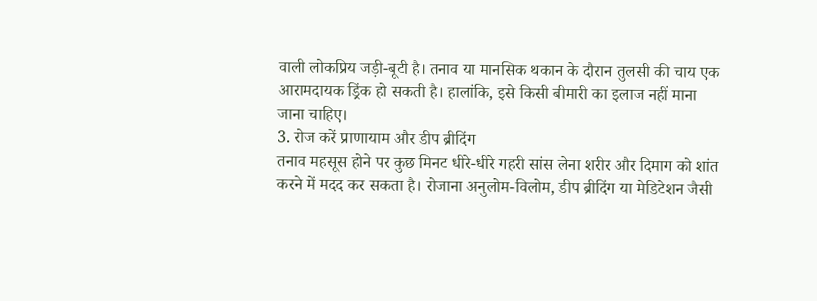वाली लोकप्रिय जड़ी-बूटी है। तनाव या मानसिक थकान के दौरान तुलसी की चाय एक आरामदायक ड्रिंक हो सकती है। हालांकि, इसे किसी बीमारी का इलाज नहीं माना जाना चाहिए।
3. रोज करें प्राणायाम और डीप ब्रीदिंग
तनाव महसूस होने पर कुछ मिनट धीरे-धीरे गहरी सांस लेना शरीर और दिमाग को शांत करने में मदद कर सकता है। रोजाना अनुलोम-विलोम, डीप ब्रीदिंग या मेडिटेशन जैसी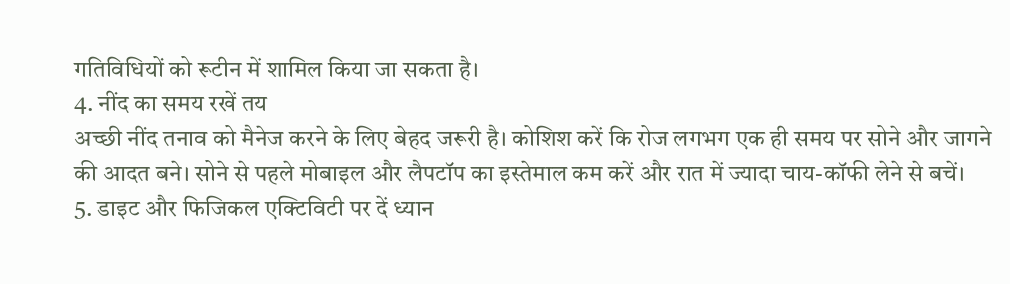गतिविधियों को रूटीन में शामिल किया जा सकता है।
4. नींद का समय रखें तय
अच्छी नींद तनाव को मैनेज करने के लिए बेहद जरूरी है। कोशिश करें कि रोज लगभग एक ही समय पर सोने और जागने की आदत बने। सोने से पहले मोबाइल और लैपटॉप का इस्तेमाल कम करें और रात में ज्यादा चाय-कॉफी लेने से बचें।
5. डाइट और फिजिकल एक्टिविटी पर दें ध्यान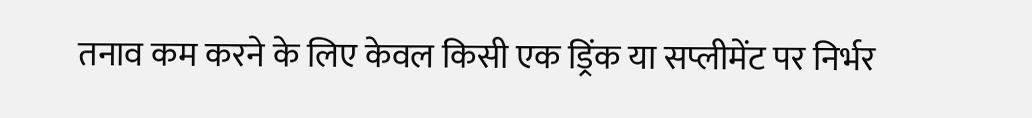तनाव कम करने के लिए केवल किसी एक ड्रिंक या सप्लीमेंट पर निर्भर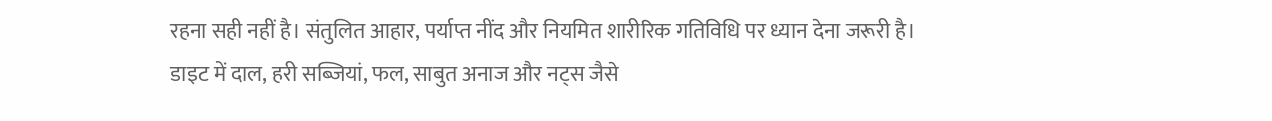रहना सही नहीं है। संतुलित आहार, पर्याप्त नींद और नियमित शारीरिक गतिविधि पर ध्यान देना जरूरी है।
डाइट में दाल, हरी सब्जियां, फल, साबुत अनाज और नट्स जैसे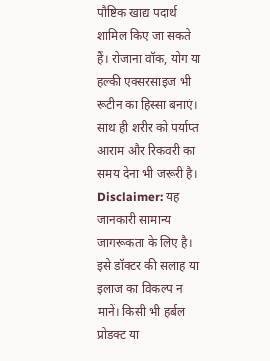पौष्टिक खाद्य पदार्थ शामिल किए जा सकते हैं। रोजाना वॉक, योग या हल्की एक्सरसाइज भी रूटीन का हिस्सा बनाएं। साथ ही शरीर को पर्याप्त आराम और रिकवरी का समय देना भी जरूरी है।
Disclaimer: यह जानकारी सामान्य जागरूकता के लिए है। इसे डॉक्टर की सलाह या इलाज का विकल्प न मानें। किसी भी हर्बल प्रोडक्ट या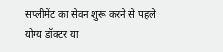सप्लीमेंट का सेवन शुरू करने से पहले योग्य डॉक्टर या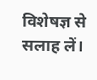विशेषज्ञ से सलाह लें।